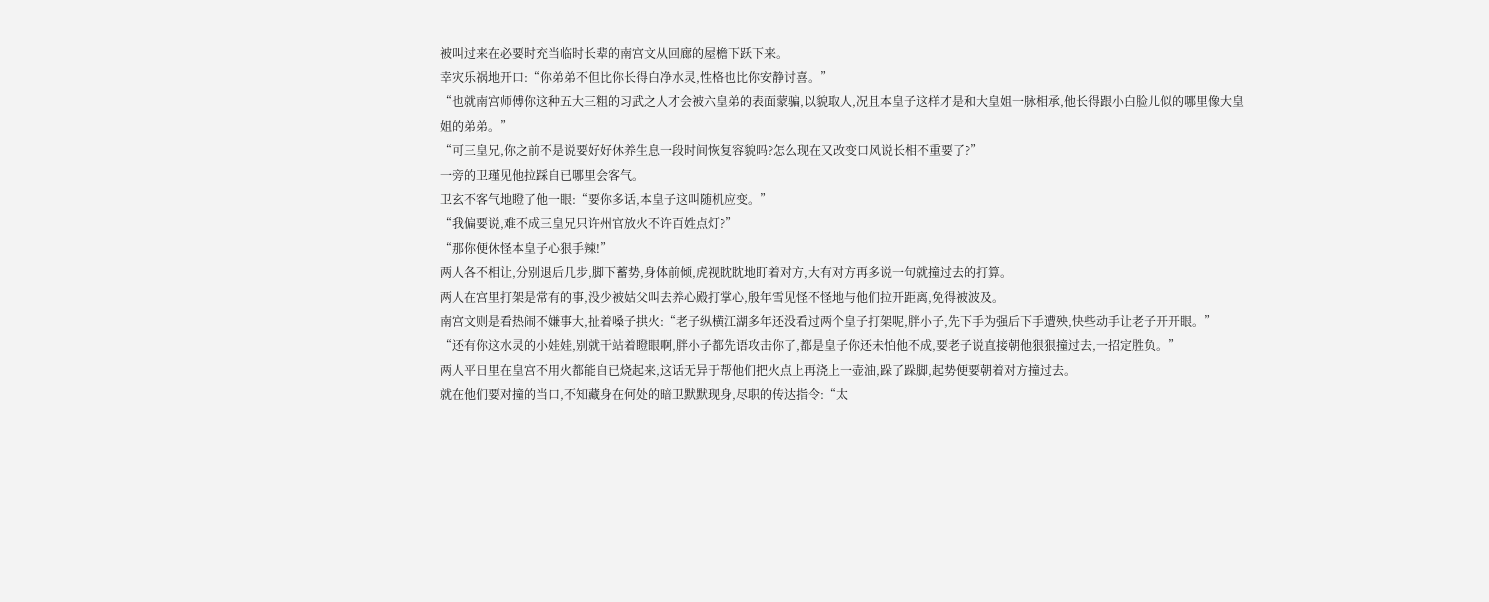被叫过来在必要时充当临时长辈的南宫文从回廊的屋檐下跃下来。
幸灾乐祸地开口:“你弟弟不但比你长得白净水灵,性格也比你安静讨喜。”
“也就南宫师傅你这种五大三粗的习武之人才会被六皇弟的表面蒙骗,以貌取人,况且本皇子这样才是和大皇姐一脉相承,他长得跟小白脸儿似的哪里像大皇姐的弟弟。”
“可三皇兄,你之前不是说要好好休养生息一段时间恢复容貌吗?怎么现在又改变口风说长相不重要了?”
一旁的卫瑾见他拉踩自已哪里会客气。
卫玄不客气地瞪了他一眼:“要你多话,本皇子这叫随机应变。”
“我偏要说,难不成三皇兄只许州官放火不许百姓点灯?”
“那你便休怪本皇子心狠手辣!”
两人各不相让,分别退后几步,脚下蓄势,身体前倾,虎视眈眈地盯着对方,大有对方再多说一句就撞过去的打算。
两人在宫里打架是常有的事,没少被姑父叫去养心殿打掌心,殷年雪见怪不怪地与他们拉开距离,免得被波及。
南宫文则是看热闹不嫌事大,扯着嗓子拱火:“老子纵横江湖多年还没看过两个皇子打架呢,胖小子,先下手为强后下手遭殃,快些动手让老子开开眼。”
“还有你这水灵的小娃娃,别就干站着瞪眼啊,胖小子都先语攻击你了,都是皇子你还未怕他不成,要老子说直接朝他狠狠撞过去,一招定胜负。”
两人平日里在皇宫不用火都能自已烧起来,这话无异于帮他们把火点上再浇上一壶油,跺了跺脚,起势便要朝着对方撞过去。
就在他们要对撞的当口,不知藏身在何处的暗卫默默现身,尽职的传达指令:“太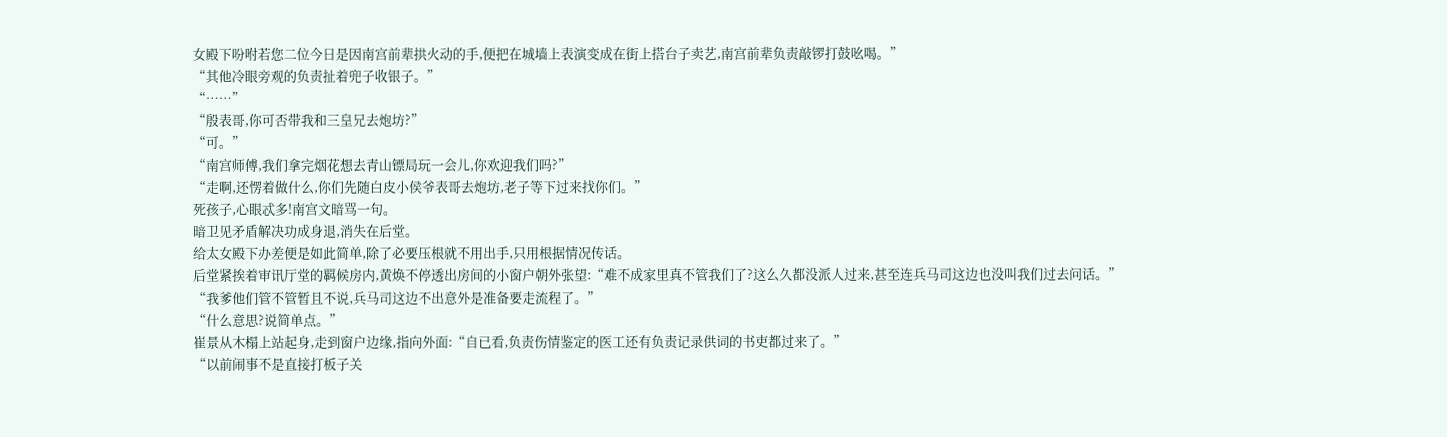女殿下吩咐若您二位今日是因南宫前辈拱火动的手,便把在城墙上表演变成在街上搭台子卖艺,南宫前辈负责敲锣打鼓吆喝。”
“其他冷眼旁观的负责扯着兜子收银子。”
“……”
“殷表哥,你可否带我和三皇兄去炮坊?”
“可。”
“南宫师傅,我们拿完烟花想去青山镖局玩一会儿,你欢迎我们吗?”
“走啊,还愣着做什么,你们先随白皮小侯爷表哥去炮坊,老子等下过来找你们。”
死孩子,心眼忒多!南宫文暗骂一句。
暗卫见矛盾解决功成身退,消失在后堂。
给太女殿下办差便是如此简单,除了必要压根就不用出手,只用根据情况传话。
后堂紧挨着审讯厅堂的羁候房内,黄焕不停透出房间的小窗户朝外张望:“难不成家里真不管我们了?这么久都没派人过来,甚至连兵马司这边也没叫我们过去问话。”
“我爹他们管不管暂且不说,兵马司这边不出意外是准备要走流程了。”
“什么意思?说简单点。”
崔景从木榻上站起身,走到窗户边缘,指向外面:“自已看,负责伤情鉴定的医工还有负责记录供词的书吏都过来了。”
“以前闹事不是直接打板子关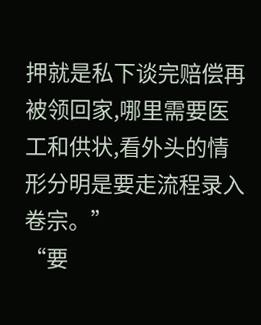押就是私下谈完赔偿再被领回家,哪里需要医工和供状,看外头的情形分明是要走流程录入卷宗。”
“要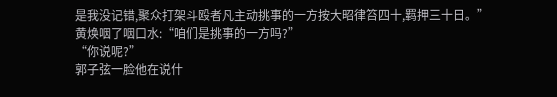是我没记错,聚众打架斗殴者凡主动挑事的一方按大昭律笞四十,羁押三十日。”
黄焕咽了咽口水:“咱们是挑事的一方吗?”
“你说呢?”
郭子弦一脸他在说什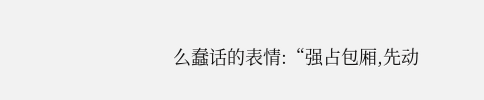么蠢话的表情:“强占包厢,先动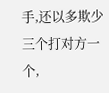手,还以多欺少三个打对方一个,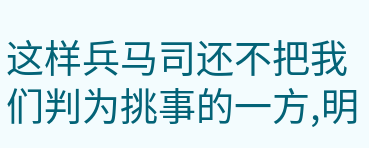这样兵马司还不把我们判为挑事的一方,明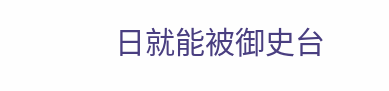日就能被御史台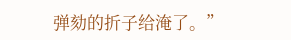弹劾的折子给淹了。”